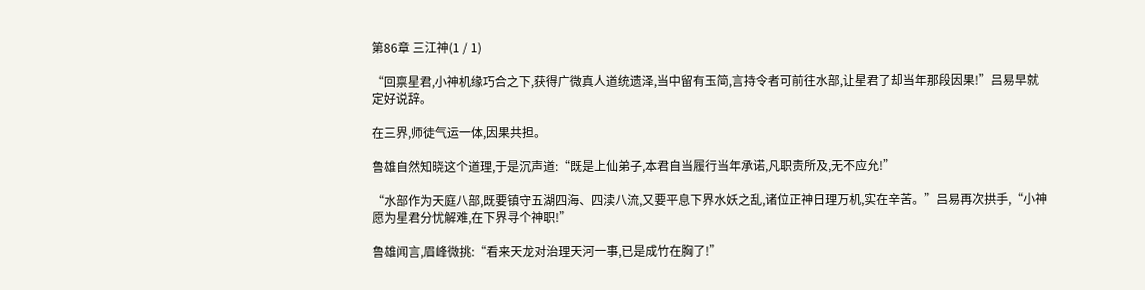第86章 三江神(1 / 1)

“回禀星君,小神机缘巧合之下,获得广微真人道统遗泽,当中留有玉简,言持令者可前往水部,让星君了却当年那段因果!”吕易早就定好说辞。

在三界,师徒气运一体,因果共担。

鲁雄自然知晓这个道理,于是沉声道:“既是上仙弟子,本君自当履行当年承诺,凡职责所及,无不应允!”

“水部作为天庭八部,既要镇守五湖四海、四渎八流,又要平息下界水妖之乱,诸位正神日理万机,实在辛苦。”吕易再次拱手,“小神愿为星君分忧解难,在下界寻个神职!”

鲁雄闻言,眉峰微挑:“看来天龙对治理天河一事,已是成竹在胸了!”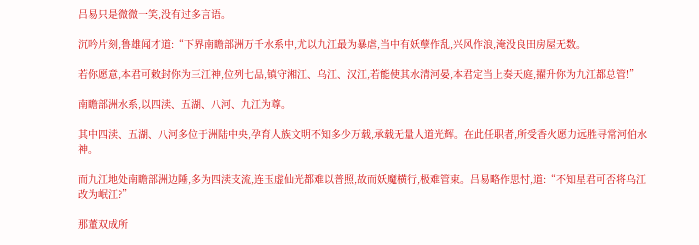吕易只是微微一笑,没有过多言语。

沉吟片刻,鲁雄闻才道:“下界南瞻部洲万千水系中,尤以九江最为暴虐,当中有妖孽作乱,兴风作浪,淹没良田房屋无数。

若你愿意,本君可敕封你为三江神,位列七品,镇守湘江、乌江、汉江,若能使其水清河晏,本君定当上奏天庭,擢升你为九江都总管!”

南瞻部洲水系,以四渎、五湖、八河、九江为尊。

其中四渎、五湖、八河多位于洲陆中央,孕育人族文明不知多少万载,承载无量人道光辉。在此任职者,所受香火愿力远胜寻常河伯水神。

而九江地处南瞻部洲边陲,多为四渎支流,连玉虚仙光都难以普照,故而妖魔横行,极难管束。吕易略作思忖,道:“不知星君可否将乌江改为岷江?”

那董双成所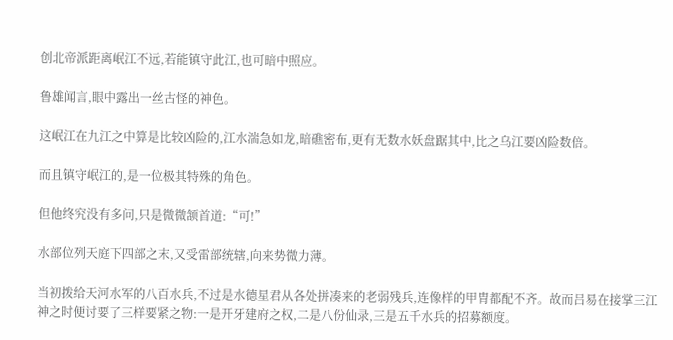创北帝派距离岷江不远,若能镇守此江,也可暗中照应。

鲁雄闻言,眼中露出一丝古怪的神色。

这岷江在九江之中算是比较凶险的,江水湍急如龙,暗礁密布,更有无数水妖盘踞其中,比之乌江要凶险数倍。

而且镇守岷江的,是一位极其特殊的角色。

但他终究没有多问,只是微微颔首道:“可!”

水部位列天庭下四部之末,又受雷部统辖,向来势微力薄。

当初拨给天河水军的八百水兵,不过是水德星君从各处拼凑来的老弱残兵,连像样的甲胄都配不齐。故而吕易在接掌三江神之时便讨要了三样要紧之物:一是开牙建府之权,二是八份仙录,三是五千水兵的招募额度。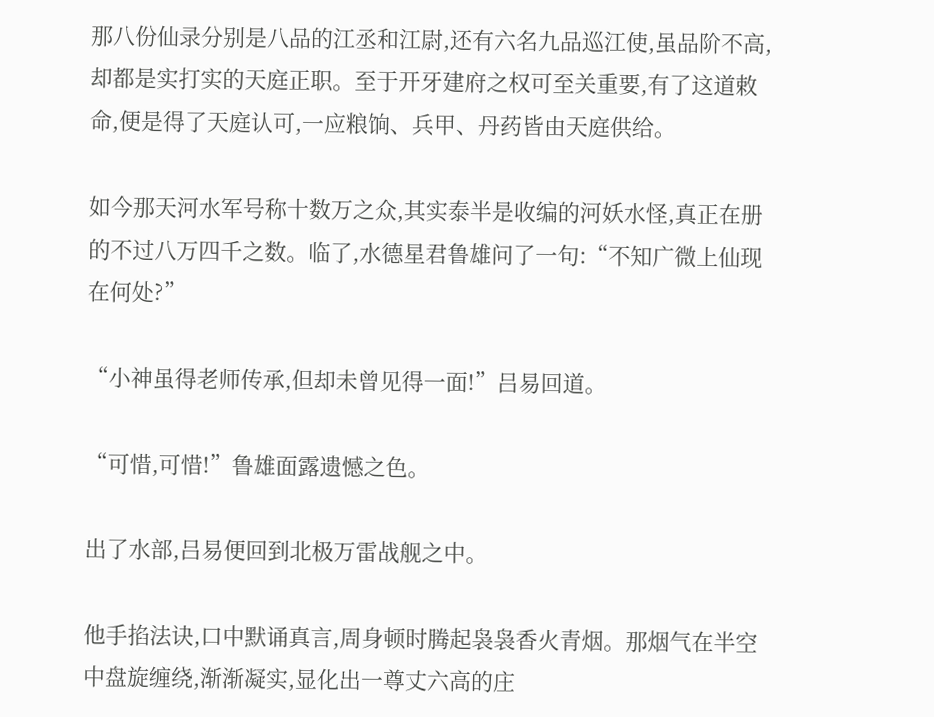那八份仙录分别是八品的江丞和江尉,还有六名九品巡江使,虽品阶不高,却都是实打实的天庭正职。至于开牙建府之权可至关重要,有了这道敕命,便是得了天庭认可,一应粮饷、兵甲、丹药皆由天庭供给。

如今那天河水军号称十数万之众,其实泰半是收编的河妖水怪,真正在册的不过八万四千之数。临了,水德星君鲁雄问了一句:“不知广微上仙现在何处?”

“小神虽得老师传承,但却未曾见得一面!”吕易回道。

“可惜,可惜!”鲁雄面露遗憾之色。

出了水部,吕易便回到北极万雷战舰之中。

他手掐法诀,口中默诵真言,周身顿时腾起袅袅香火青烟。那烟气在半空中盘旋缠绕,渐渐凝实,显化出一尊丈六高的庄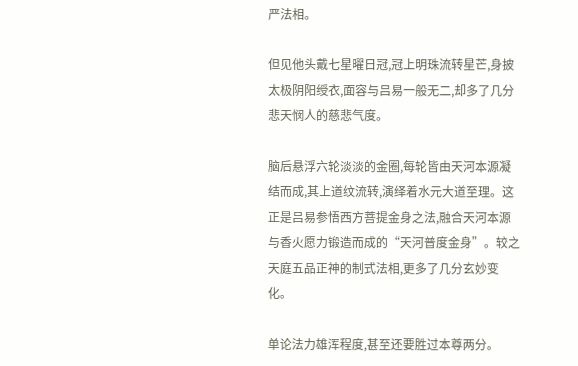严法相。

但见他头戴七星曜日冠,冠上明珠流转星芒,身披太极阴阳绶衣,面容与吕易一般无二,却多了几分悲天悯人的慈悲气度。

脑后悬浮六轮淡淡的金圈,每轮皆由天河本源凝结而成,其上道纹流转,演绎着水元大道至理。这正是吕易参悟西方菩提金身之法,融合天河本源与香火愿力锻造而成的“天河普度金身”。较之天庭五品正神的制式法相,更多了几分玄妙变化。

单论法力雄浑程度,甚至还要胜过本尊两分。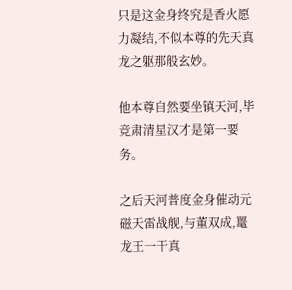只是这金身终究是香火愿力凝结,不似本尊的先天真龙之躯那般玄妙。

他本尊自然要坐镇天河,毕竞肃清星汉才是第一要务。

之后天河普度金身催动元磁天雷战舰,与董双成,鼍龙王一干真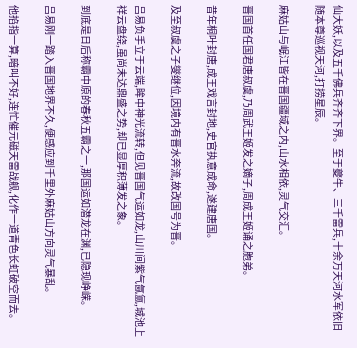仙大妖,以及五千佛兵齐齐下界。至于夔牛、三千雷兵,十余万天河水军依旧随本尊巡视天河,打捞星辰。

麻姑山与岷江皆在晋国疆域之内,山水相依,灵气交汇。

晋国首任国君唐叔虞,乃周武王姬发之嫡子,周成王姬诵之胞弟。

昔年桐叶封唐,成王戏言封地,史官执意成命,遂建唐国。

及至叔虞之子燮继位,因境内有晋水奔流,故改国号为晋。

吕易负手立于云端,眸中神光流转,但见晋国气运如龙,山川间紫气氤氲,城池上祥云盘绕,虽尚未达鼎盛之势,却已显厚积薄发之象。

到底是日后称霸中原的春秋五霸之一,那国运如潜龙在渊,已隐现峥嵘。

吕易刚一踏入晋国地界不久,便感应到千里外麻姑山方向灵气暴乱。

他掐指一算,暗叫不好,连忙催元磁天雷战舰,化作一道青色长虹破空而去。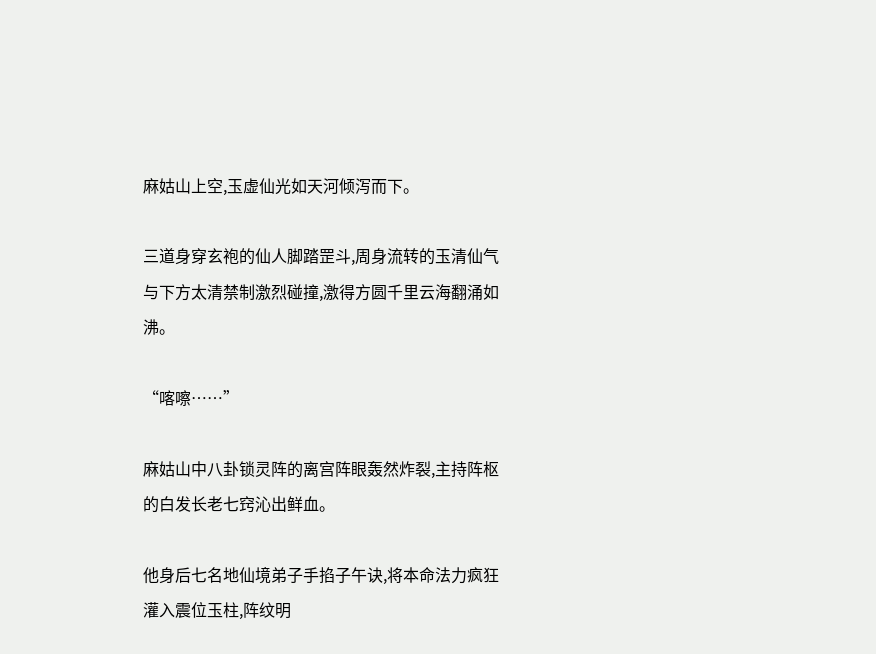麻姑山上空,玉虚仙光如天河倾泻而下。

三道身穿玄袍的仙人脚踏罡斗,周身流转的玉清仙气与下方太清禁制激烈碰撞,激得方圆千里云海翻涌如沸。

“喀嚓……”

麻姑山中八卦锁灵阵的离宫阵眼轰然炸裂,主持阵枢的白发长老七窍沁出鲜血。

他身后七名地仙境弟子手掐子午诀,将本命法力疯狂灌入震位玉柱,阵纹明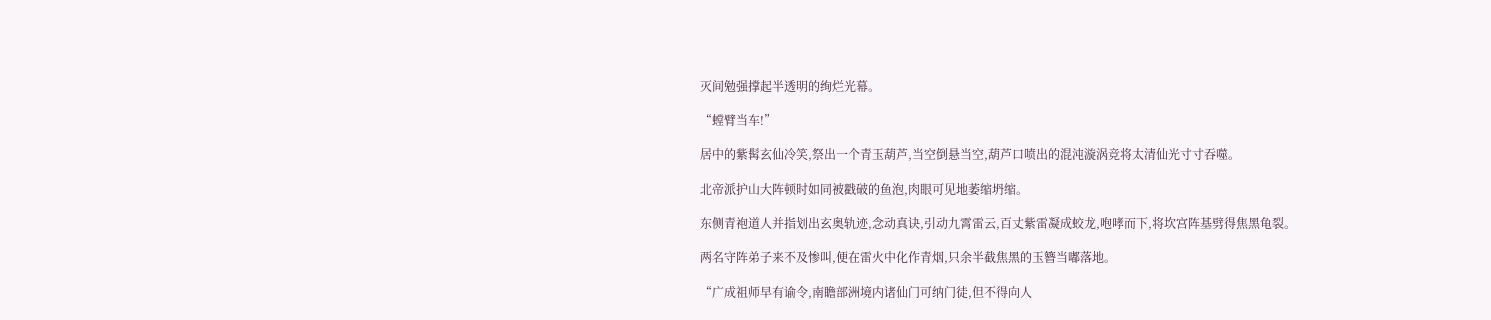灭间勉强撑起半透明的绚烂光幕。

“螳臂当车!”

居中的紫髯玄仙冷笑,祭出一个青玉葫芦,当空倒悬当空,葫芦口喷出的混沌漩涡竞将太清仙光寸寸吞噬。

北帝派护山大阵顿时如同被戳破的鱼泡,肉眼可见地萎缩坍缩。

东侧青袍道人并指划出玄奥轨迹,念动真诀,引动九霄雷云,百丈紫雷凝成蛟龙,咆哮而下,将坎宫阵基劈得焦黑龟裂。

两名守阵弟子来不及惨叫,便在雷火中化作青烟,只余半截焦黑的玉簪当嘟落地。

“广成祖师早有谕令,南瞻部洲境内诸仙门可纳门徒,但不得向人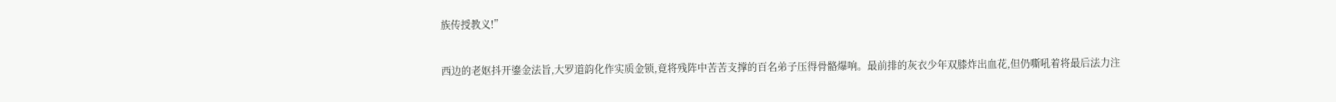族传授教义!”

西边的老妪抖开鎏金法旨,大罗道韵化作实质金锁,竟将残阵中苦苦支撑的百名弟子压得骨骼爆响。最前排的灰衣少年双膝炸出血花,但仍嘶吼着将最后法力注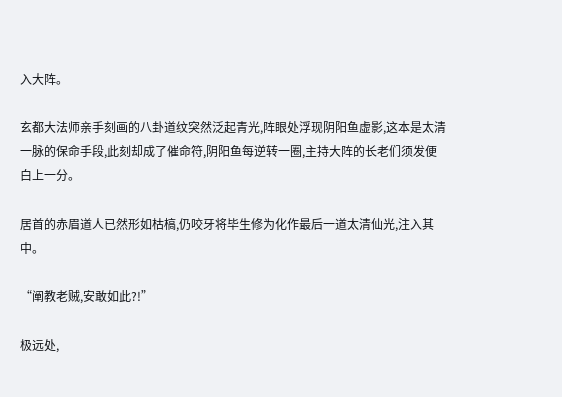入大阵。

玄都大法师亲手刻画的八卦道纹突然泛起青光,阵眼处浮现阴阳鱼虚影,这本是太清一脉的保命手段,此刻却成了催命符,阴阳鱼每逆转一圈,主持大阵的长老们须发便白上一分。

居首的赤眉道人已然形如枯槁,仍咬牙将毕生修为化作最后一道太清仙光,注入其中。

“阐教老贼,安敢如此?!”

极远处,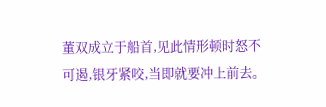董双成立于船首,见此情形顿时怒不可遏,银牙紧咬,当即就要冲上前去。